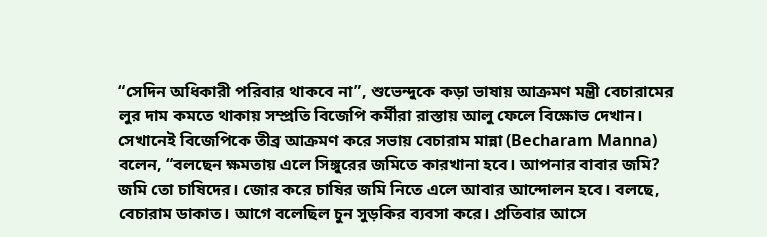“সেদিন অধিকারী পরিবার থাকবে না”, শুভেন্দুকে কড়া ভাষায় আক্রমণ মন্ত্রী বেচারামের
লুর দাম কমতে থাকায় সম্প্রতি বিজেপি কর্মীরা রাস্তায় আলু ফেলে বিক্ষোভ দেখান।
সেখানেই বিজেপিকে তীব্র আক্রমণ করে সভায় বেচারাম মান্না (Becharam Manna) বলেন, “বলছেন ক্ষমতায় এলে সিঙ্গুরের জমিতে কারখানা হবে। আপনার বাবার জমি? জমি তো চাষিদের। জোর করে চাষির জমি নিতে এলে আবার আন্দোলন হবে। বলছে, বেচারাম ডাকাত। আগে বলেছিল চুন সুড়কির ব্যবসা করে। প্রতিবার আসে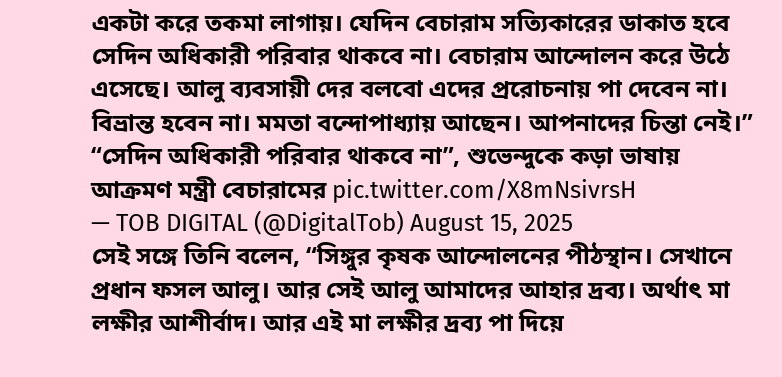একটা করে তকমা লাগায়। যেদিন বেচারাম সত্যিকারের ডাকাত হবে সেদিন অধিকারী পরিবার থাকবে না। বেচারাম আন্দোলন করে উঠে এসেছে। আলু ব্যবসায়ী দের বলবো এদের প্ররোচনায় পা দেবেন না। বিভ্রান্ত হবেন না। মমতা বন্দোপাধ্যায় আছেন। আপনাদের চিন্তা নেই।”
“সেদিন অধিকারী পরিবার থাকবে না”, শুভেন্দুকে কড়া ভাষায় আক্রমণ মন্ত্রী বেচারামের pic.twitter.com/X8mNsivrsH
— TOB DIGITAL (@DigitalTob) August 15, 2025
সেই সঙ্গে তিনি বলেন, “সিঙ্গুর কৃষক আন্দোলনের পীঠস্থান। সেখানে প্রধান ফসল আলু। আর সেই আলু আমাদের আহার দ্রব্য। অর্থাৎ মা লক্ষীর আশীর্বাদ। আর এই মা লক্ষীর দ্রব্য পা দিয়ে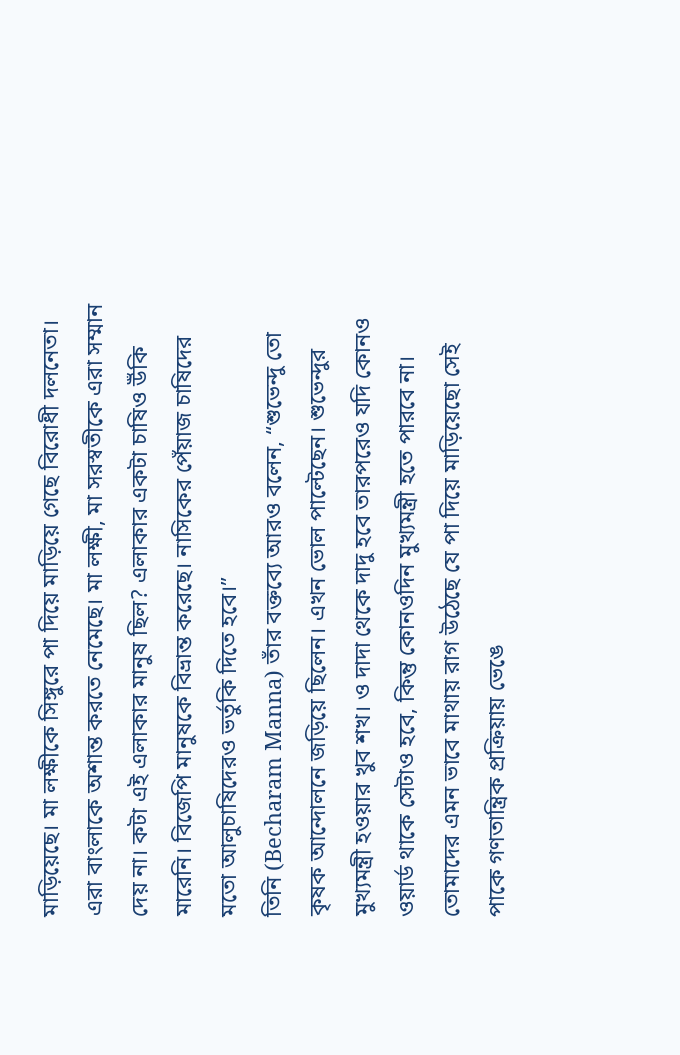মাড়িয়েছে। মা লক্ষীকে সিঙ্গুরে পা দিয়ে মাড়িয়ে গেছে বিরোধী দলনেতা। এরা বাংলাকে অশান্ত করতে নেমেছে। মা লক্ষী, মা সরস্বতীকে এরা সম্মান দেয় না। কটা এই এলাকার মানুষ ছিল? এলাকার একটা চাষিও উঁকি মারেনি। বিজেপি মানুষকে বিভ্রান্ত করেছে। নাসিকের পেঁয়াজ চাষিদের মতো আলুচাষিদেরও ভর্তুকি দিতে হবে।”
তিনি (Becharam Manna) তাঁর বক্তব্যে আরও বলেন, “শুভেন্দু তো কৃষক আন্দোলনে জড়িয়ে ছিলেন। এখন ভোল পাল্টেছেন। শুভেন্দুর মুখ্যমন্ত্রী হওয়ার খুব শখ। ও দাদা থেকে দাদু হবে তারপরেও যদি কোনও ওয়ার্ড থাকে সেটাও হবে, কিন্তু কোনওদিন মুখ্যমন্ত্রী হতে পারবে না। তোমাদের এমন ভাবে মাথায় রাগ উঠেছে যে পা দিয়ে মাড়িয়েছো সেই পাকে গণতান্ত্রিক প্রক্রিয়ায় ভেঙে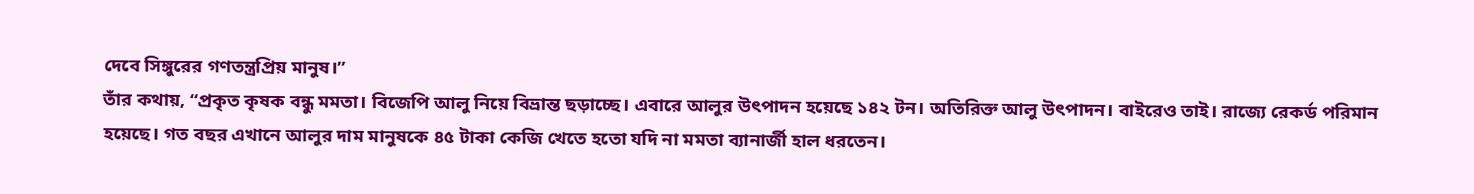দেবে সিঙ্গুরের গণতন্ত্রপ্ৰিয় মানুষ।”
তাঁর কথায়, “প্রকৃত কৃষক বন্ধু মমতা। বিজেপি আলু নিয়ে বিভ্রান্ত ছড়াচ্ছে। এবারে আলুর উৎপাদন হয়েছে ১৪২ টন। অতিরিক্ত আলু উৎপাদন। বাইরেও তাই। রাজ্যে রেকর্ড পরিমান হয়েছে। গত বছর এখানে আলুর দাম মানুষকে ৪৫ টাকা কেজি খেতে হতো যদি না মমতা ব্যানার্জী হাল ধরতেন।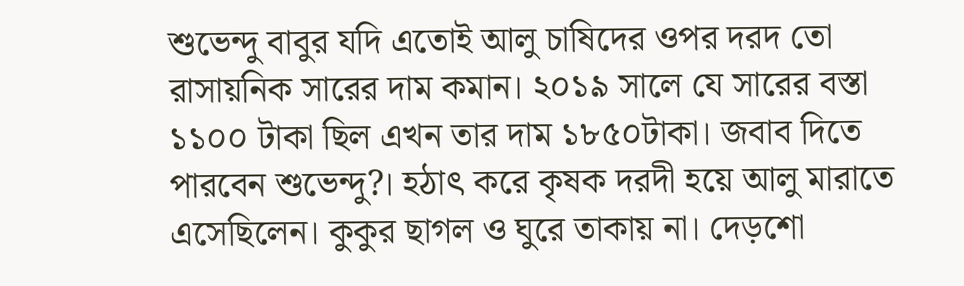শুভেন্দু বাবুর যদি এতোই আলু চাষিদের ওপর দরদ তো রাসায়নিক সারের দাম কমান। ২০১৯ সালে যে সারের বস্তা ১১০০ টাকা ছিল এখন তার দাম ১৮৫০টাকা। জবাব দিতে পারবেন শুভেন্দু?। হঠাৎ করে কৃষক দরদী হয়ে আলু মারাতে এসেছিলেন। কুকুর ছাগল ও ঘুরে তাকায় না। দেড়শো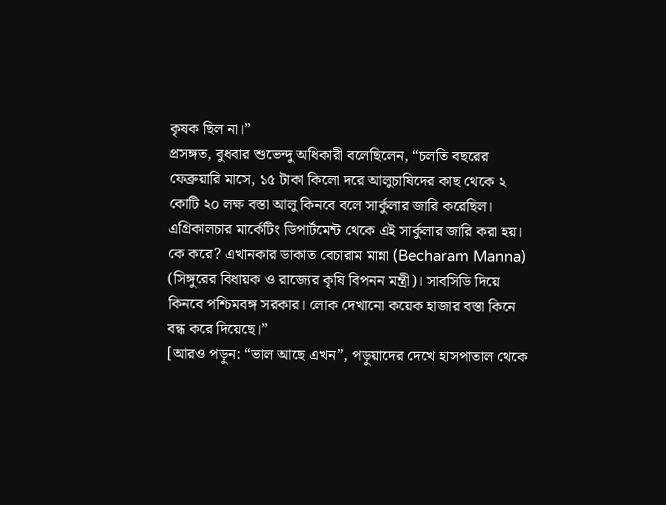কৃষক ছিল না।”
প্রসঙ্গত, বুধবার শুভেন্দু অধিকারী বলেছিলেন, “চলতি বছরের ফেব্রুয়ারি মাসে, ১৫ টাকা কিলো দরে আলুচাষিদের কাছ থেকে ২ কোটি ২০ লক্ষ বস্তা আলু কিনবে বলে সার্কুলার জারি করেছিল। এগ্রিকালচার মার্কেটিং ডিপার্টমেন্ট থেকে এই সার্কুলার জারি করা হয়। কে করে? এখানকার ডাকাত বেচারাম মান্না (Becharam Manna) (সিঙ্গুরের বিধায়ক ও রাজ্যের কৃষি বিপনন মন্ত্রী)। সাবসিডি দিয়ে কিনবে পশ্চিমবঙ্গ সরকার। লোক দেখানো কয়েক হাজার বস্তা কিনে বন্ধ করে দিয়েছে।”
[আরও পড়ুন: “ভাল আছে এখন”, পড়ুয়াদের দেখে হাসপাতাল থেকে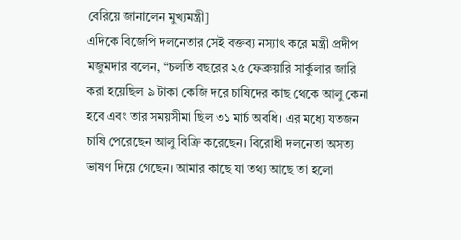বেরিয়ে জানালেন মুখ্যমন্ত্রী]
এদিকে বিজেপি দলনেতার সেই বক্তব্য নস্যাৎ করে মন্ত্রী প্রদীপ মজুমদার বলেন, “চলতি বছরের ২৫ ফেব্রুয়ারি সার্কুলার জারি করা হয়েছিল ৯ টাকা কেজি দরে চাষিদের কাছ থেকে আলু কেনা হবে এবং তার সময়সীমা ছিল ৩১ মার্চ অবধি। এর মধ্যে যতজন চাষি পেরেছেন আলু বিক্রি করেছেন। বিরোধী দলনেতা অসত্য ভাষণ দিয়ে গেছেন। আমার কাছে যা তথ্য আছে তা হলো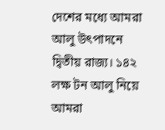দেশের মধ্যে আমরা আলু উৎপাদনে দ্বিতীয় রাজ্য। ১৪২ লক্ষ টন আলু নিয়ে আমরা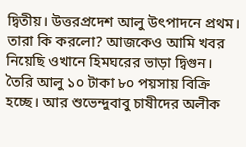দ্বিতীয়। উত্তরপ্রদেশ আলু উৎপাদনে প্রথম। তারা কি করলো? আজকেও আমি খবর নিয়েছি ওখানে হিমঘরের ভাড়া দ্বিগুন। তৈরি আলু ১০ টাকা ৮০ পয়সায় বিক্রি হচ্ছে। আর শুভেন্দুবাবু চাষীদের অলীক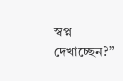স্বপ্ন দেখাচ্ছেন?”